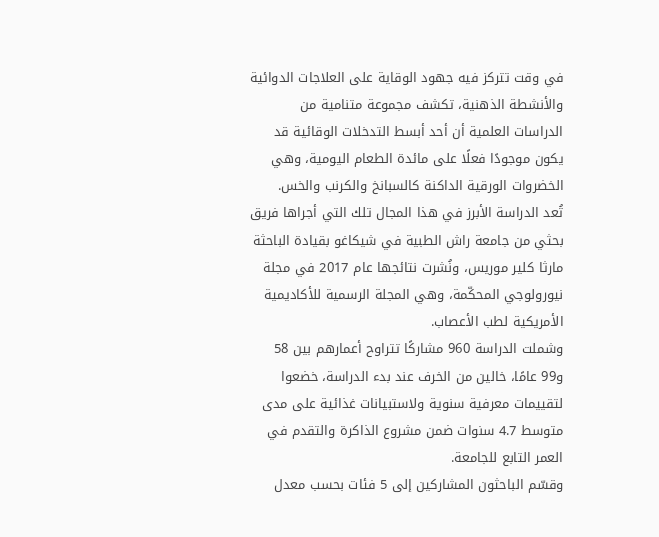في وقت تتركز فيه جهود الوقاية على العلاجات الدوائية والأنشطة الذهنية، تكشف مجموعة متنامية من الدراسات العلمية أن أحد أبسط التدخلات الوقائية قد يكون موجودًا فعلًا على مائدة الطعام اليومية، وهي الخضروات الورقية الداكنة كالسبانخ والكرنب والخس.
تُعد الدراسة الأبرز في هذا المجال تلك التي أجراها فريق بحثي من جامعة راش الطبية في شيكاغو بقيادة الباحثة مارثا كلير موريس، ونُشرت نتائجها عام 2017 في مجلة نيورولوجي المحكّمة، وهي المجلة الرسمية للأكاديمية الأمريكية لطب الأعصاب.
وشملت الدراسة 960 مشاركًا تتراوح أعمارهم بين 58 و99 عامًا، خالين من الخرف عند بدء الدراسة، خضعوا لتقييمات معرفية سنوية ولاستبيانات غذائية على مدى متوسط 4.7 سنوات ضمن مشروع الذاكرة والتقدم في العمر التابع للجامعة.
وقسّم الباحثون المشاركين إلى 5 فئات بحسب معدل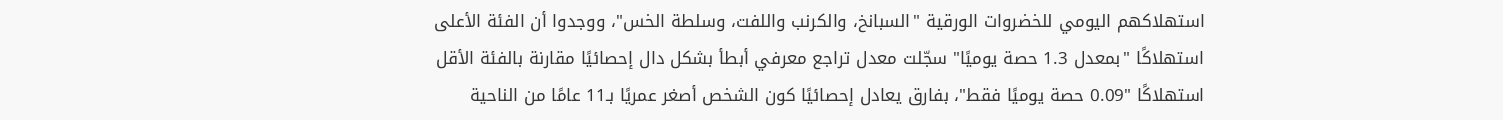استهلاكهم اليومي للخضروات الورقية "السبانخ، والكرنب واللفت، وسلطة الخس"، ووجدوا أن الفئة الأعلى استهلاكًا "بمعدل 1.3 حصة يوميًا" سجّلت معدل تراجع معرفي أبطأ بشكل دال إحصائيًا مقارنة بالفئة الأقل استهلاكًا "0.09 حصة يوميًا فقط"، بفارق يعادل إحصائيًا كون الشخص أصغر عمريًا بـ11 عامًا من الناحية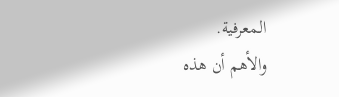المعرفية.
والأهم أن هذه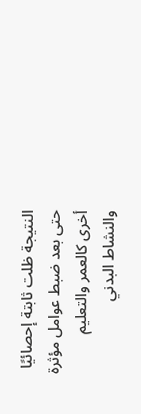النتيجة ظلت ثابتة إحصائيًا حتى بعد ضبط عوامل مؤثرة أخرى كالعمر والتعليم والنشاط البدني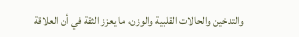والتدخين والحالات القلبية والوزن، ما يعزز الثقة في أن العلاقة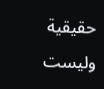حقيقية وليست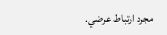مجرد ارتباط عرضي.